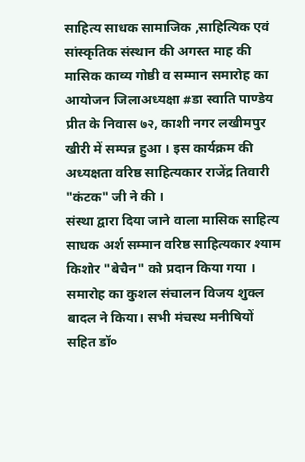साहित्य साधक सामाजिक ,साहित्यिक एवं सांस्कृतिक संस्थान की अगस्त माह की मासिक काव्य गोष्ठी व सम्मान समारोह का आयोजन जिलाअध्यक्षा #डा स्वाति पाण्डेय प्रीत के निवास ७२, काशी नगर लखीमपुर खीरी में सम्पन्न हुआ । इस कार्यक्रम की अध्यक्षता वरिष्ठ साहित्यकार राजेंद्र तिवारी "कंटक" जी ने की ।
संस्था द्वारा दिया जाने वाला मासिक साहित्य साधक अर्श सम्मान वरिष्ठ साहित्यकार श्याम किशोर "बेचैन" को प्रदान किया गया । समारोह का कुशल संचालन विजय शुक्ल बादल ने किया। सभी मंचस्थ मनीषियों सहित डॉ०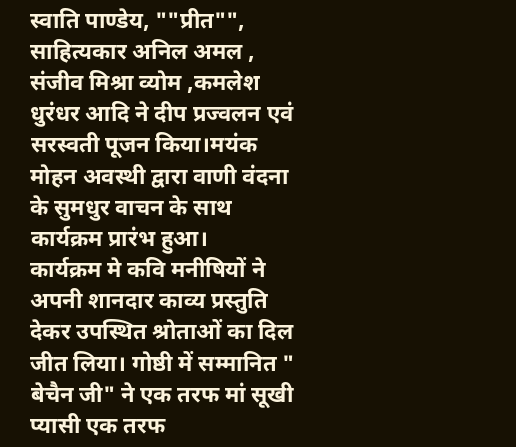स्वाति पाण्डेय, ""प्रीत"", साहित्यकार अनिल अमल , संजीव मिश्रा व्योम ,कमलेश धुरंधर आदि ने दीप प्रज्वलन एवं सरस्वती पूजन किया।मयंक मोहन अवस्थी द्वारा वाणी वंदना के सुमधुर वाचन के साथ कार्यक्रम प्रारंभ हुआ।
कार्यक्रम मे कवि मनीषियों ने अपनी शानदार काव्य प्रस्तुति देकर उपस्थित श्रोताओं का दिल जीत लिया। गोष्ठी में सम्मानित " बेचैन जी" ने एक तरफ मां सूखी प्यासी एक तरफ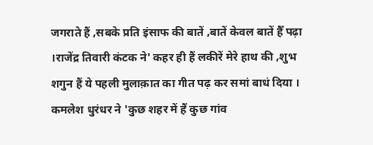जगराते हैं ,सबके प्रति इंसाफ की बातें ,बातें केवल बातें हैँ पढ़ा ।राजेंद्र तिवारी कंटक ने' कहर ही हैं लकीरें मेरे हाथ की ,शुभ शगुन हैं ये पहली मुलाक़ात का गीत पढ़ कर समां बाधं दिया । कमलेश धुरंधर ने 'कुछ शहर में हैं कुछ गांव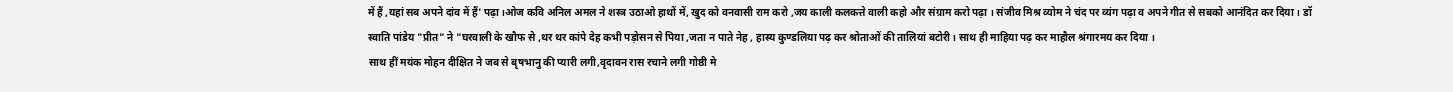में हैं ,यहां सब अपने दांव में हैं' पढ़ा।ओज कवि अनिल अमल ने शस्त्र उठाओ हाथों में, खुद को वनवासी राम करो ,जय काली कलकत्ते वाली कहो और संग्राम करो पढ़ा । संजीव मिश्र व्योम ने चंद पर व्यंग पढ़ा व अपने गीत से सबको आनंदित कर दिया । डॉ स्वाति पांडेय "प्रीत" ने "घरवाली के खौफ से ,थर थर कांपे देह कभी पड़ोसन से पिया ,जता न पाते नेह , हास्य कुण्डलिया पढ़ कर श्रोताओं की तालियां बटोरी। साथ ही माहिया पढ़ कर माहौल श्रंगारमय कर दिया ।
साथ हीं मयंक मोहन दीक्षित ने जब से बृषभानु की प्यारी लगी,वृदावन रास रचाने लगी गोष्ठी मे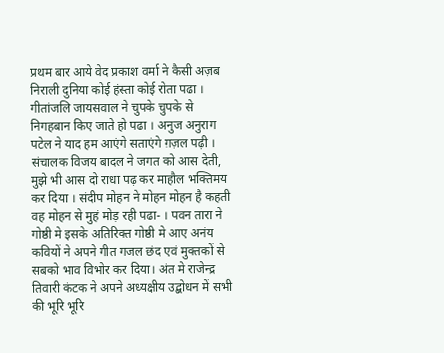प्रथम बार आये वेद प्रकाश वर्मा ने कैसी अज़ब निराली दुनिया कोई हंस्ता कोई रोता पढा । गीतांजलि जायसवाल ने चुपके चुपके से निगहबान किए जाते हो पढा । अनुज अनुराग पटेल ने याद हम आएंगे सताएंगे ग़ज़ल पढ़ी ।
संचालक विजय बादल ने जगत को आस देती, मुझे भी आस दो राधा पढ़ कर माहौल भक्तिमय कर दिया । संदीप मोहन ने मोहन मोहन है कहती वह मोहन से मुहं मोड़ रही पढा- । पवन तारा ने गोष्ठी मे इसके अतिरिक्त गोष्ठी मे आए अनंय कवियों ने अपने गीत गजल छंद एवं मुक्तकों से सबको भाव विभोर कर दिया। अंत मे राजेन्द्र तिवारी कंटक ने अपने अध्यक्षीय उद्बोधन में सभी की भूरि भूरि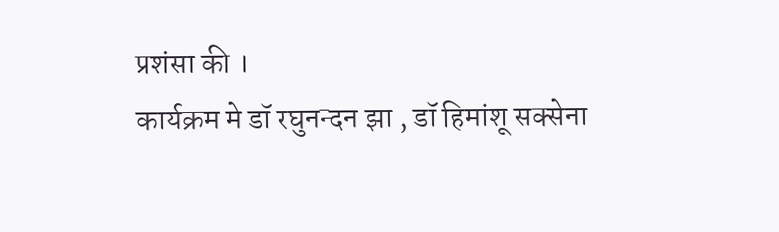प्रशंसा की ।
कार्यक्रम मे डॉ रघुनन्दन झा , डॉ हिमांशू सक्सेना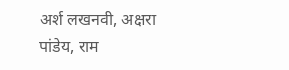अर्श लखनवी, अक्षरा पांडेय, राम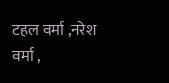टहल वर्मा ,नरेश वर्मा ,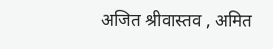अजित श्रीवास्तव , अमित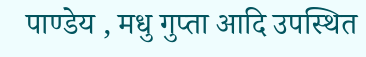पाण्डेय , मधु गुप्ता आदि उपस्थित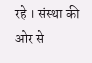रहे । संस्था की ओर से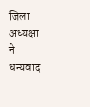जिला अध्यक्षा ने धन्यवाद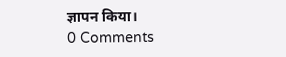ज्ञापन किया।
0 Comments